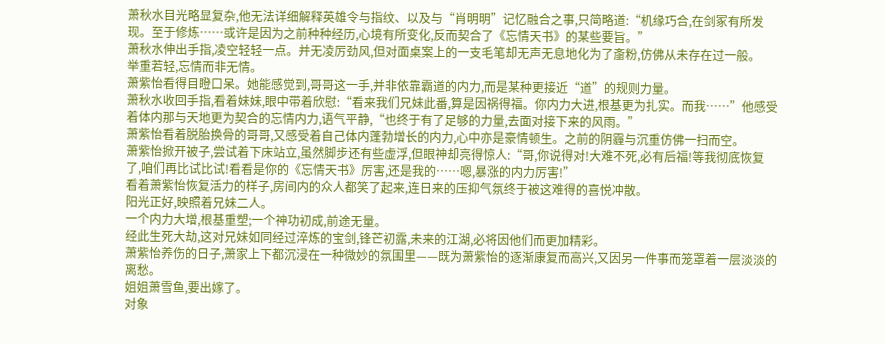萧秋水目光略显复杂,他无法详细解释英雄令与指纹、以及与“肖明明”记忆融合之事,只简略道:“机缘巧合,在剑冢有所发现。至于修炼……或许是因为之前种种经历,心境有所变化,反而契合了《忘情天书》的某些要旨。”
萧秋水伸出手指,凌空轻轻一点。并无凌厉劲风,但对面桌案上的一支毛笔却无声无息地化为了齑粉,仿佛从未存在过一般。
举重若轻,忘情而非无情。
萧紫怡看得目瞪口呆。她能感觉到,哥哥这一手,并非依靠霸道的内力,而是某种更接近“道”的规则力量。
萧秋水收回手指,看着妹妹,眼中带着欣慰:“看来我们兄妹此番,算是因祸得福。你内力大进,根基更为扎实。而我……”他感受着体内那与天地更为契合的忘情内力,语气平静,“也终于有了足够的力量,去面对接下来的风雨。”
萧紫怡看着脱胎换骨的哥哥,又感受着自己体内蓬勃增长的内力,心中亦是豪情顿生。之前的阴霾与沉重仿佛一扫而空。
萧紫怡掀开被子,尝试着下床站立,虽然脚步还有些虚浮,但眼神却亮得惊人:“哥,你说得对!大难不死,必有后福!等我彻底恢复了,咱们再比试比试!看看是你的《忘情天书》厉害,还是我的……嗯,暴涨的内力厉害!”
看着萧紫怡恢复活力的样子,房间内的众人都笑了起来,连日来的压抑气氛终于被这难得的喜悦冲散。
阳光正好,映照着兄妹二人。
一个内力大增,根基重塑;一个神功初成,前途无量。
经此生死大劫,这对兄妹如同经过淬炼的宝剑,锋芒初露,未来的江湖,必将因他们而更加精彩。
萧紫怡养伤的日子,萧家上下都沉浸在一种微妙的氛围里——既为萧紫怡的逐渐康复而高兴,又因另一件事而笼罩着一层淡淡的离愁。
姐姐萧雪鱼,要出嫁了。
对象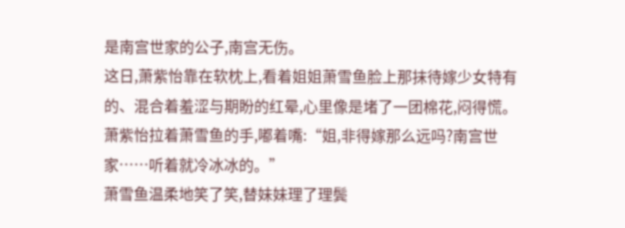是南宫世家的公子,南宫无伤。
这日,萧紫怡靠在软枕上,看着姐姐萧雪鱼脸上那抹待嫁少女特有的、混合着羞涩与期盼的红晕,心里像是堵了一团棉花,闷得慌。
萧紫怡拉着萧雪鱼的手,嘟着嘴:“姐,非得嫁那么远吗?南宫世家……听着就冷冰冰的。”
萧雪鱼温柔地笑了笑,替妹妹理了理鬓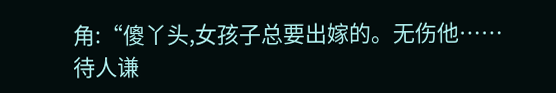角:“傻丫头,女孩子总要出嫁的。无伤他……待人谦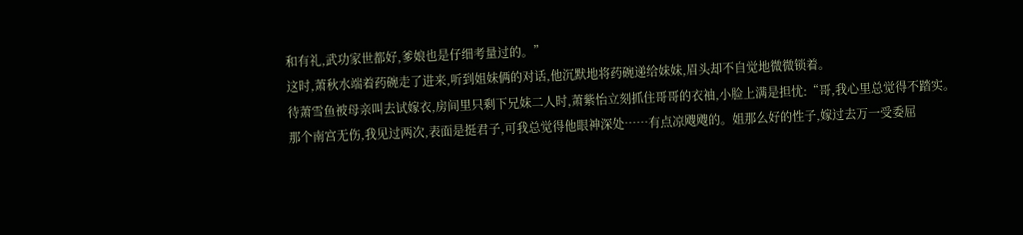和有礼,武功家世都好,爹娘也是仔细考量过的。”
这时,萧秋水端着药碗走了进来,听到姐妹俩的对话,他沉默地将药碗递给妹妹,眉头却不自觉地微微锁着。
待萧雪鱼被母亲叫去试嫁衣,房间里只剩下兄妹二人时,萧紫怡立刻抓住哥哥的衣袖,小脸上满是担忧:“哥,我心里总觉得不踏实。那个南宫无伤,我见过两次,表面是挺君子,可我总觉得他眼神深处……有点凉飕飕的。姐那么好的性子,嫁过去万一受委屈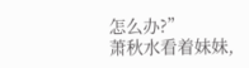怎么办?”
萧秋水看着妹妹,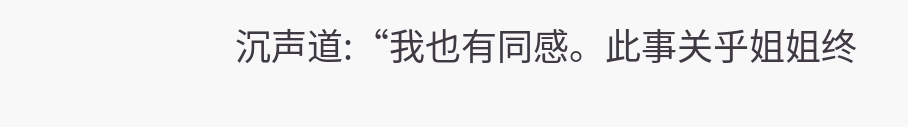沉声道:“我也有同感。此事关乎姐姐终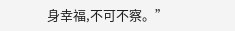身幸福,不可不察。”